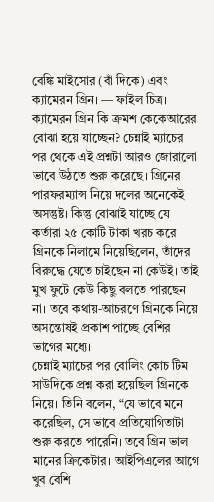বেঙ্কি মাইসোর (বাঁ দিকে) এবং ক্যামেরন গ্রিন। — ফাইল চিত্র।
ক্যামেরন গ্রিন কি ক্রমশ কেকেআরের বোঝা হয়ে যাচ্ছেন? চেন্নাই ম্যাচের পর থেকে এই প্রশ্নটা আরও জোরালো ভাবে উঠতে শুরু করেছে। গ্রিনের পারফরম্যান্স নিয়ে দলের অনেকেই অসন্তুষ্ট। কিন্তু বোঝাই যাচ্ছে যে কর্তারা ২৫ কোটি টাকা খরচ করে গ্রিনকে নিলামে নিয়েছিলেন, তাঁদের বিরুদ্ধে যেতে চাইছেন না কেউই। তাই মুখ ফুটে কেউ কিছু বলতে পারছেন না। তবে কথায়-আচরণে গ্রিনকে নিয়ে অসন্তোষই প্রকাশ পাচ্ছে বেশির ভাগের মধ্যে।
চেন্নাই ম্যাচের পর বোলিং কোচ টিম সাউদিকে প্রশ্ন করা হয়েছিল গ্রিনকে নিয়ে। তিনি বলেন, “যে ভাবে মনে করেছিল, সে ভাবে প্রতিযোগিতাটা শুরু করতে পারেনি। তবে গ্রিন ভাল মানের ক্রিকেটার। আইপিএলের আগে খুব বেশি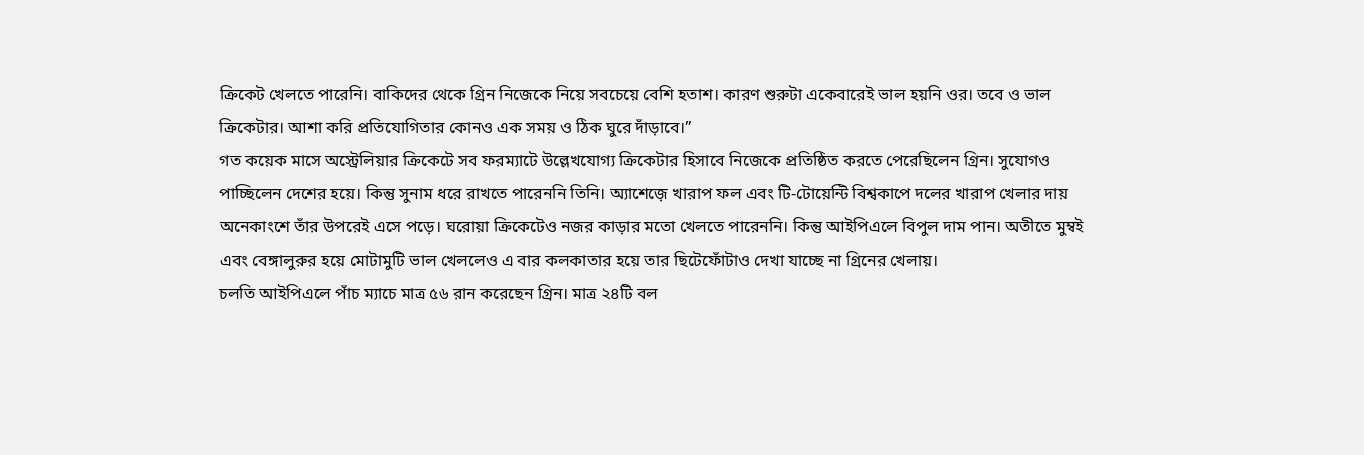ক্রিকেট খেলতে পারেনি। বাকিদের থেকে গ্রিন নিজেকে নিয়ে সবচেয়ে বেশি হতাশ। কারণ শুরুটা একেবারেই ভাল হয়নি ওর। তবে ও ভাল ক্রিকেটার। আশা করি প্রতিযোগিতার কোনও এক সময় ও ঠিক ঘুরে দাঁড়াবে।”
গত কয়েক মাসে অস্ট্রেলিয়ার ক্রিকেটে সব ফরম্যাটে উল্লেখযোগ্য ক্রিকেটার হিসাবে নিজেকে প্রতিষ্ঠিত করতে পেরেছিলেন গ্রিন। সুযোগও পাচ্ছিলেন দেশের হয়ে। কিন্তু সুনাম ধরে রাখতে পারেননি তিনি। অ্যাশেজ়ে খারাপ ফল এবং টি-টোয়েন্টি বিশ্বকাপে দলের খারাপ খেলার দায় অনেকাংশে তাঁর উপরেই এসে পড়ে। ঘরোয়া ক্রিকেটেও নজর কাড়ার মতো খেলতে পারেননি। কিন্তু আইপিএলে বিপুল দাম পান। অতীতে মুম্বই এবং বেঙ্গালুরুর হয়ে মোটামুটি ভাল খেললেও এ বার কলকাতার হয়ে তার ছিটেফোঁটাও দেখা যাচ্ছে না গ্রিনের খেলায়।
চলতি আইপিএলে পাঁচ ম্যাচে মাত্র ৫৬ রান করেছেন গ্রিন। মাত্র ২৪টি বল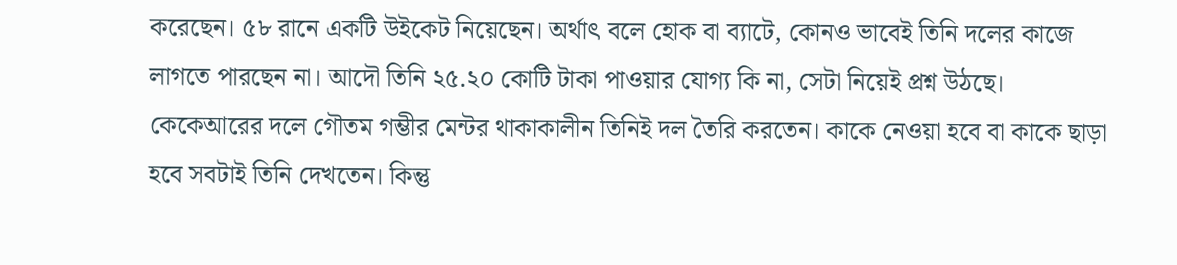করেছেন। ৫৮ রানে একটি উইকেট নিয়েছেন। অর্থাৎ বলে হোক বা ব্যাটে, কোনও ভাবেই তিনি দলের কাজে লাগতে পারছেন না। আদৌ তিনি ২৫.২০ কোটি টাকা পাওয়ার যোগ্য কি না, সেটা নিয়েই প্রশ্ন উঠছে।
কেকেআরের দলে গৌতম গম্ভীর মেন্টর থাকাকালীন তিনিই দল তৈরি করতেন। কাকে নেওয়া হবে বা কাকে ছাড়া হবে সবটাই তিনি দেখতেন। কিন্তু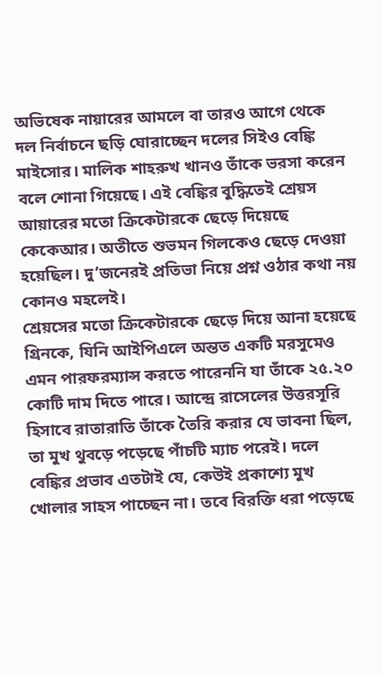অভিষেক নায়ারের আমলে বা তারও আগে থেকে দল নির্বাচনে ছড়ি ঘোরাচ্ছেন দলের সিইও বেঙ্কি মাইসোর। মালিক শাহরুখ খানও তাঁকে ভরসা করেন বলে শোনা গিয়েছে। এই বেঙ্কির বুদ্ধিতেই শ্রেয়স আয়ারের মতো ক্রিকেটারকে ছেড়ে দিয়েছে কেকেআর। অতীতে শুভমন গিলকেও ছেড়ে দেওয়া হয়েছিল। দু’জনেরই প্রতিভা নিয়ে প্রশ্ন ওঠার কথা নয় কোনও মহলেই।
শ্রেয়সের মতো ক্রিকেটারকে ছেড়ে দিয়ে আনা হয়েছে গ্রিনকে, যিনি আইপিএলে অন্তত একটি মরসুমেও এমন পারফরম্যান্স করতে পারেননি যা তাঁকে ২৫.২০ কোটি দাম দিতে পারে। আন্দ্রে রাসেলের উত্তরসূরি হিসাবে রাতারাতি তাঁকে তৈরি করার যে ভাবনা ছিল, তা মুখ থুবড়ে পড়েছে পাঁচটি ম্যাচ পরেই। দলে বেঙ্কির প্রভাব এতটাই যে, কেউই প্রকাশ্যে মুখ খোলার সাহস পাচ্ছেন না। তবে বিরক্তি ধরা পড়েছে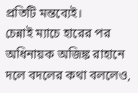প্রতিটি মন্তব্যেই।
চেন্নাই ম্যাচে হারের পর অধিনায়ক অজিঙ্ক রাহানে দলে বদলের কথা বললেও,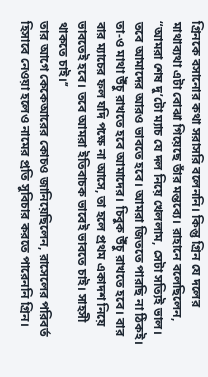গ্রিনকে বসানোর কথা সরাসরি বলেননি। কিন্তু গ্রিন যে দলের মাথাব্যথা এটা বোঝা গিয়েছে তাঁর মন্তব্যে। রাহানে বলেছিলেন, “আমরা শেষ দু’টো ম্যাচ যে দল নিয়ে খেললাম, সেটা সত্যিই ভাল। তবে আমাদের আরও ভাবতে হবে। আমরা জিততে পারছি না ঠিকই। তা-ও মাথা উঁচু রাখতে হবে আমাদের। চিবুক উঁচু রাখতে হবে। বার বার ম্যাচের ফল যদি পক্ষে না আসে, তা হলে প্রথম একাদশ নিয়ে ভাবতেই হবে। তবে আমরা ইতিবাচক ভাবেই ভাবতে চাই। সাহসী থাকতে চাই।’’
তার আগে কেকেআরের কোচও জানিয়েছিলেন, রাসেলের পরিবর্ত হিসাবে নেওয়া হলেও নামের প্রতি সুবিচার করতে পারেননি গ্রিন।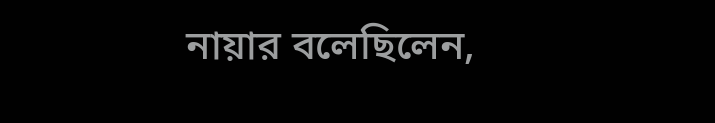নায়ার বলেছিলেন,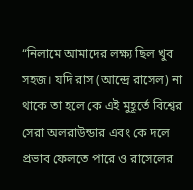“নিলামে আমাদের লক্ষ্য ছিল খুব সহজ। যদি রাস (আন্দ্রে রাসেল) না থাকে তা হলে কে এই মুহূর্তে বিশ্বের সেরা অলরাউন্ডার এবং কে দলে প্রভাব ফেলতে পারে ও রাসেলের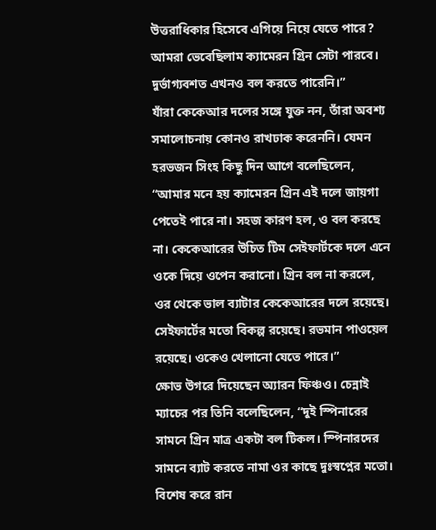উত্তরাধিকার হিসেবে এগিয়ে নিয়ে যেতে পারে? আমরা ভেবেছিলাম ক্যামেরন গ্রিন সেটা পারবে। দুর্ভাগ্যবশত এখনও বল করতে পারেনি।”
যাঁরা কেকেআর দলের সঙ্গে যুক্ত নন, তাঁরা অবশ্য সমালোচনায় কোনও রাখঢাক করেননি। যেমন হরভজন সিংহ কিছু দিন আগে বলেছিলেন, “আমার মনে হয় ক্যামেরন গ্রিন এই দলে জায়গা পেতেই পারে না। সহজ কারণ হল, ও বল করছে না। কেকেআরের উচিত টিম সেইফার্টকে দলে এনে ওকে দিয়ে ওপেন করানো। গ্রিন বল না করলে, ওর থেকে ভাল ব্যাটার কেকেআরের দলে রয়েছে। সেইফার্টের মতো বিকল্প রয়েছে। রভমান পাওয়েল রয়েছে। ওকেও খেলানো যেতে পারে।”
ক্ষোভ উগরে দিয়েছেন অ্যারন ফিঞ্চও। চেন্নাই ম্যাচের পর তিনি বলেছিলেন, “দুই স্পিনারের সামনে গ্রিন মাত্র একটা বল টিকল। স্পিনারদের সামনে ব্যাট করতে নামা ওর কাছে দুঃস্বপ্নের মতো। বিশেষ করে রান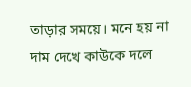তাড়ার সময়ে। মনে হয় না দাম দেখে কাউকে দলে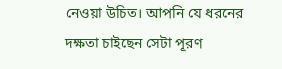নেওয়া উচিত। আপনি যে ধরনের দক্ষতা চাইছেন সেটা পূরণ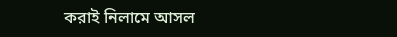করাই নিলামে আসল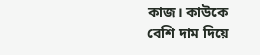কাজ। কাউকে বেশি দাম দিয়ে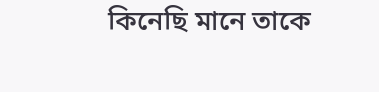কিনেছি মানে তাকে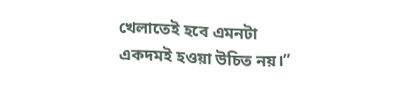খেলাতেই হবে এমনটা একদমই হওয়া উচিত নয়।”